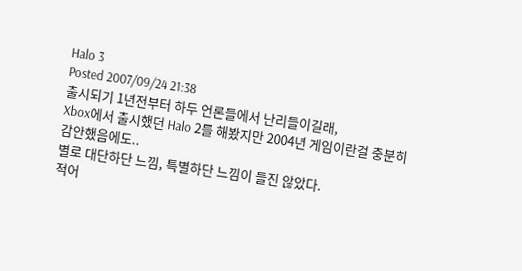Halo 3
Posted 2007/09/24 21:38
출시되기 1년전부터 하두 언론들에서 난리들이길래,
Xbox에서 출시했던 Halo 2를 해봤지만 2004년 게임이란걸 충분히 감안했음에도..
별로 대단하단 느낌, 특별하단 느낌이 들진 않았다.
적어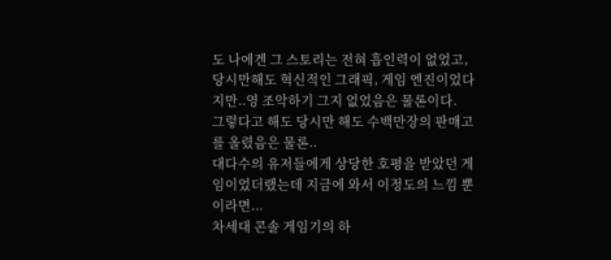도 나에겐 그 스토리는 전혀 흡인력이 없었고, 당시만해도 혁신적인 그래픽, 게임 엔진이었다지만..영 조악하기 그지 없었음은 물론이다.
그렇다고 해도 당시만 해도 수백만장의 판매고를 올렸음은 물론..
대다수의 유저들에게 상당한 호평을 받았던 게임이었더랬는데 지금에 와서 이정도의 느낌 뿐이라면...
차세대 콘솔 게임기의 하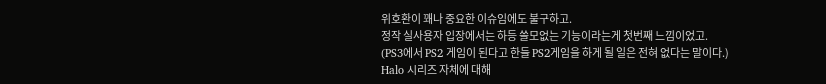위호환이 꽤나 중요한 이슈임에도 불구하고.
정작 실사용자 입장에서는 하등 쓸모없는 기능이라는게 첫번째 느낌이었고.
(PS3에서 PS2 게임이 된다고 한들 PS2게임을 하게 될 일은 전혀 없다는 말이다.)
Halo 시리즈 자체에 대해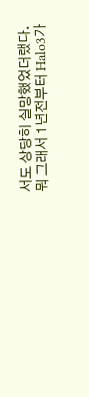서도 상당히 실망했었더랬다.
뭐 그래서 1년전부터 Halo3가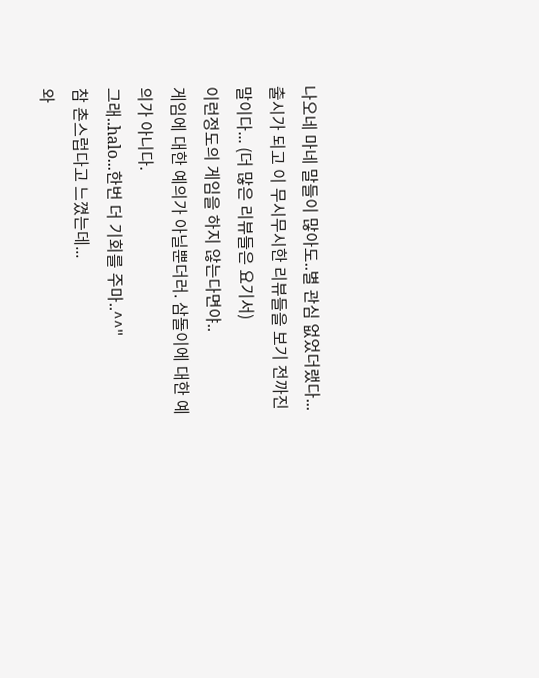나오네 마네 말들이 많아도..별 관심 없었더랬다...
출시가 되고 이 무시무시한 리뷰들을 보기 전까진 말이다... (더 많은 리뷰들은 요기서)
이런정도의 게임을 하지 않는다면야..
게임에 대한 예의가 아닐뿐더러. 삼돌이에 대한 예의가 아니다.
그래..halo...한번 더 기회를 주마..^^"
참 촌스럽다고 느꼈는데...
와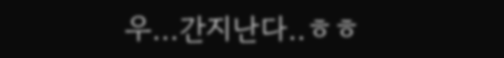우...간지난다..ㅎㅎ